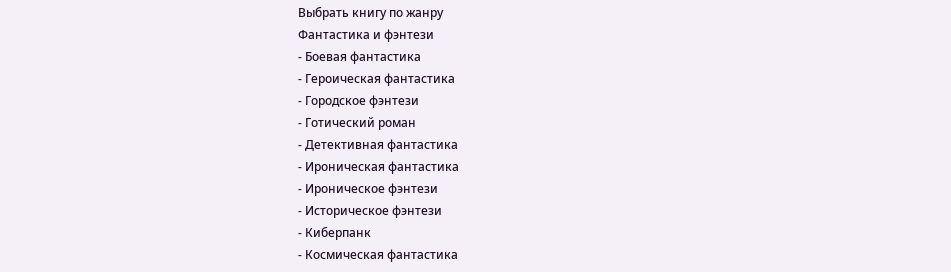Выбрать книгу по жанру
Фантастика и фэнтези
- Боевая фантастика
- Героическая фантастика
- Городское фэнтези
- Готический роман
- Детективная фантастика
- Ироническая фантастика
- Ироническое фэнтези
- Историческое фэнтези
- Киберпанк
- Космическая фантастика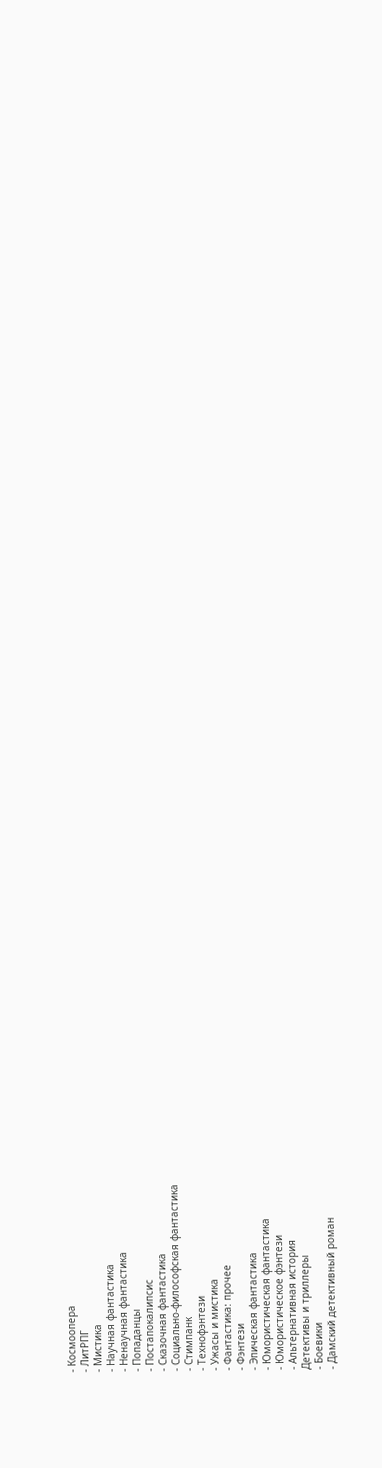- Космоопера
- ЛитРПГ
- Мистика
- Научная фантастика
- Ненаучная фантастика
- Попаданцы
- Постапокалипсис
- Сказочная фантастика
- Социально-философская фантастика
- Стимпанк
- Технофэнтези
- Ужасы и мистика
- Фантастика: прочее
- Фэнтези
- Эпическая фантастика
- Юмористическая фантастика
- Юмористическое фэнтези
- Альтернативная история
Детективы и триллеры
- Боевики
- Дамский детективный роман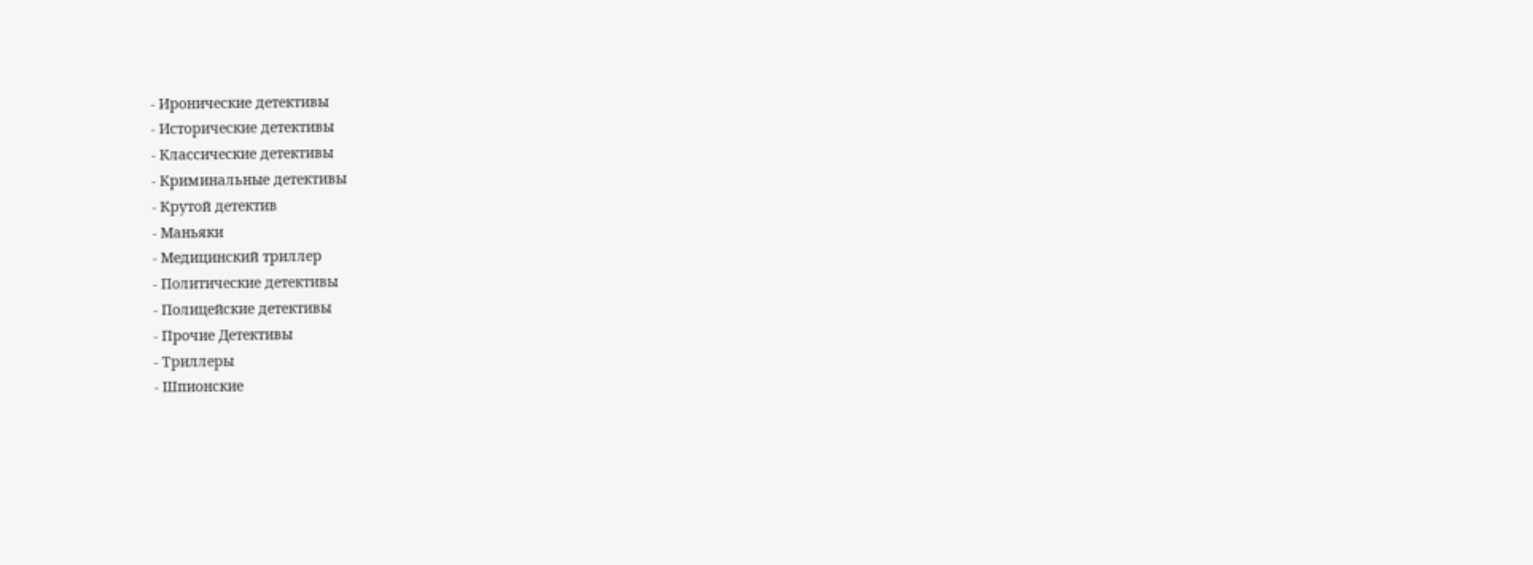- Иронические детективы
- Исторические детективы
- Классические детективы
- Криминальные детективы
- Крутой детектив
- Маньяки
- Медицинский триллер
- Политические детективы
- Полицейские детективы
- Прочие Детективы
- Триллеры
- Шпионские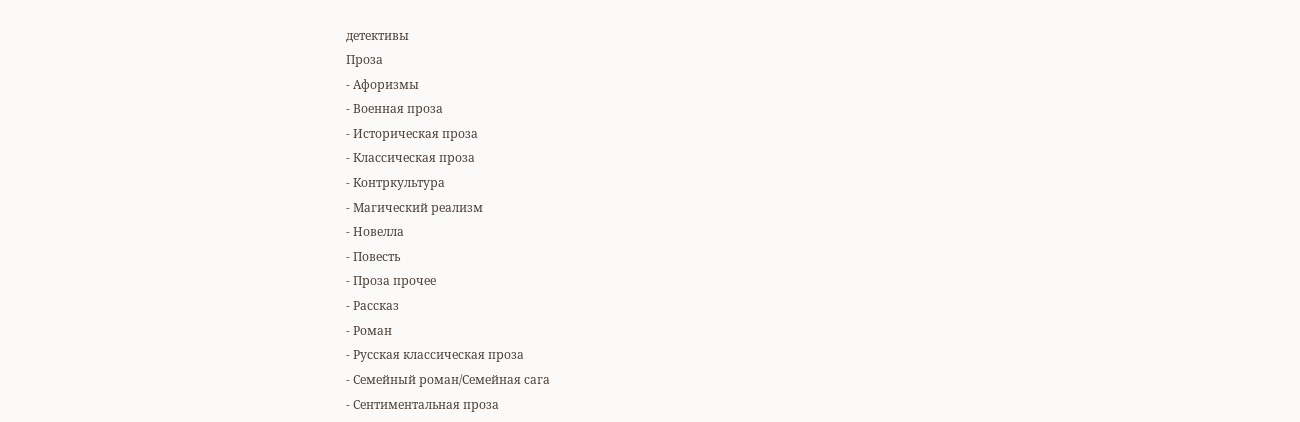детективы
Проза
- Афоризмы
- Военная проза
- Историческая проза
- Классическая проза
- Контркультура
- Магический реализм
- Новелла
- Повесть
- Проза прочее
- Рассказ
- Роман
- Русская классическая проза
- Семейный роман/Семейная сага
- Сентиментальная проза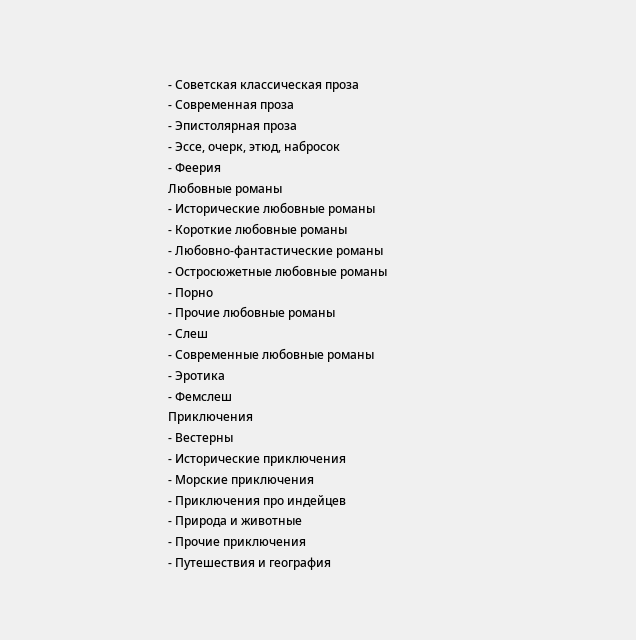- Советская классическая проза
- Современная проза
- Эпистолярная проза
- Эссе, очерк, этюд, набросок
- Феерия
Любовные романы
- Исторические любовные романы
- Короткие любовные романы
- Любовно-фантастические романы
- Остросюжетные любовные романы
- Порно
- Прочие любовные романы
- Слеш
- Современные любовные романы
- Эротика
- Фемслеш
Приключения
- Вестерны
- Исторические приключения
- Морские приключения
- Приключения про индейцев
- Природа и животные
- Прочие приключения
- Путешествия и география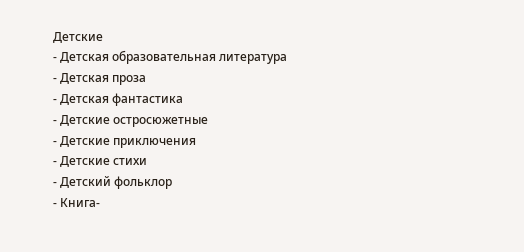Детские
- Детская образовательная литература
- Детская проза
- Детская фантастика
- Детские остросюжетные
- Детские приключения
- Детские стихи
- Детский фольклор
- Книга-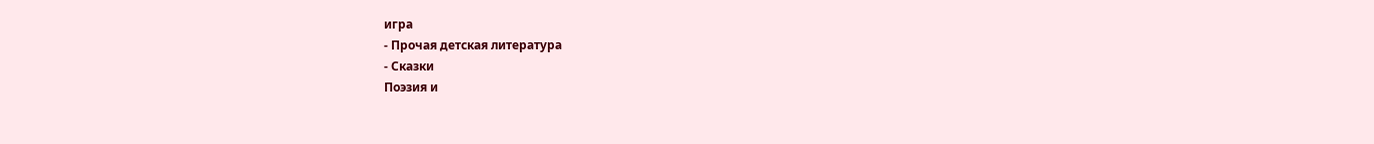игра
- Прочая детская литература
- Сказки
Поэзия и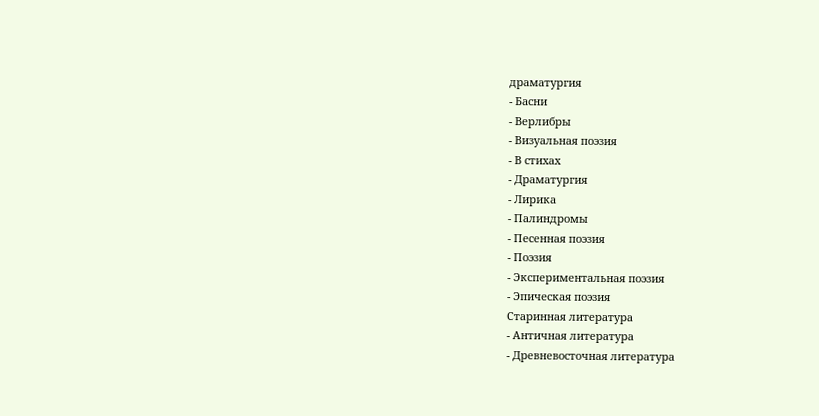драматургия
- Басни
- Верлибры
- Визуальная поэзия
- В стихах
- Драматургия
- Лирика
- Палиндромы
- Песенная поэзия
- Поэзия
- Экспериментальная поэзия
- Эпическая поэзия
Старинная литература
- Античная литература
- Древневосточная литература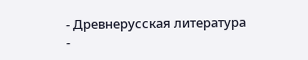- Древнерусская литература
-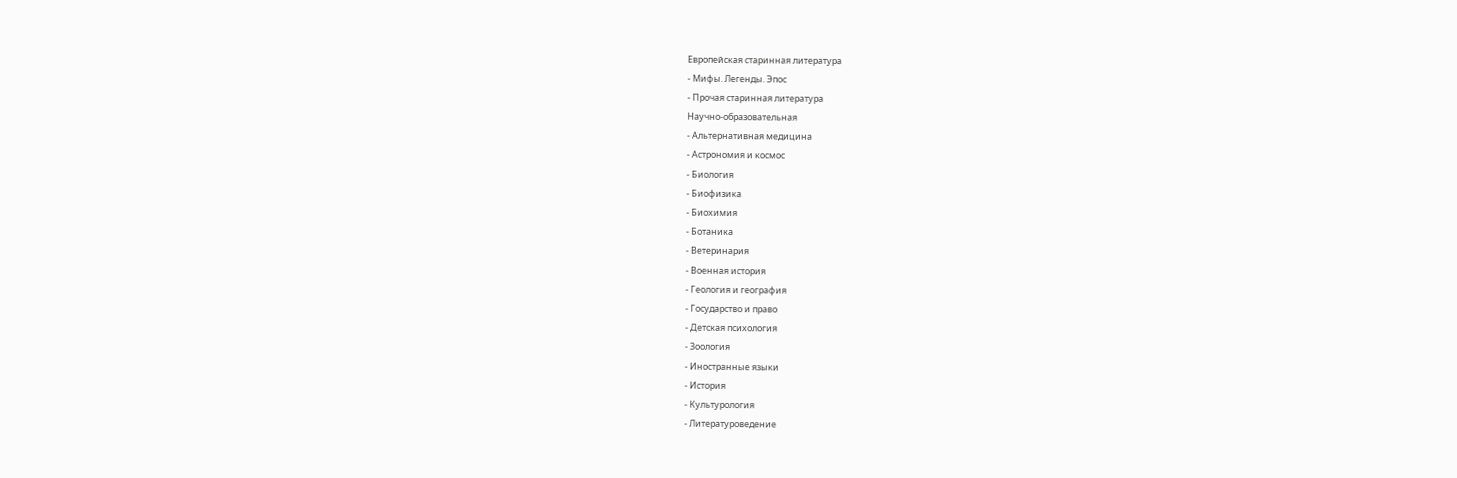Европейская старинная литература
- Мифы. Легенды. Эпос
- Прочая старинная литература
Научно-образовательная
- Альтернативная медицина
- Астрономия и космос
- Биология
- Биофизика
- Биохимия
- Ботаника
- Ветеринария
- Военная история
- Геология и география
- Государство и право
- Детская психология
- Зоология
- Иностранные языки
- История
- Культурология
- Литературоведение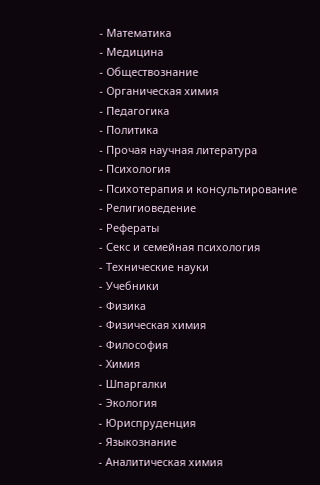- Математика
- Медицина
- Обществознание
- Органическая химия
- Педагогика
- Политика
- Прочая научная литература
- Психология
- Психотерапия и консультирование
- Религиоведение
- Рефераты
- Секс и семейная психология
- Технические науки
- Учебники
- Физика
- Физическая химия
- Философия
- Химия
- Шпаргалки
- Экология
- Юриспруденция
- Языкознание
- Аналитическая химия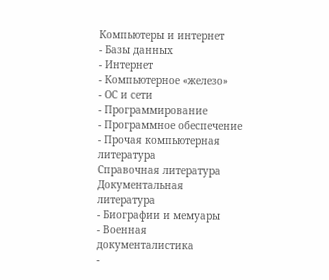Компьютеры и интернет
- Базы данных
- Интернет
- Компьютерное «железо»
- ОС и сети
- Программирование
- Программное обеспечение
- Прочая компьютерная литература
Справочная литература
Документальная литература
- Биографии и мемуары
- Военная документалистика
-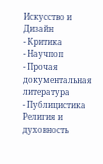Искусство и Дизайн
- Критика
- Научпоп
- Прочая документальная литература
- Публицистика
Религия и духовность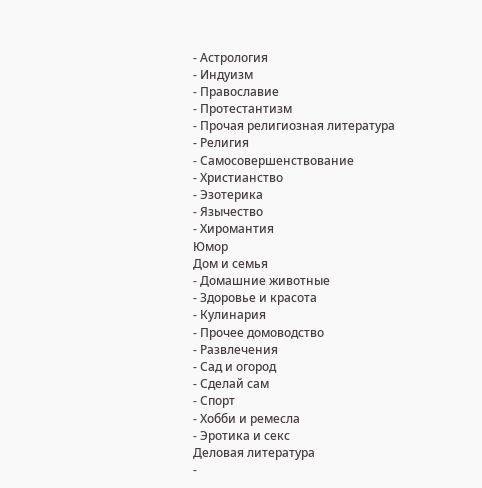- Астрология
- Индуизм
- Православие
- Протестантизм
- Прочая религиозная литература
- Религия
- Самосовершенствование
- Христианство
- Эзотерика
- Язычество
- Хиромантия
Юмор
Дом и семья
- Домашние животные
- Здоровье и красота
- Кулинария
- Прочее домоводство
- Развлечения
- Сад и огород
- Сделай сам
- Спорт
- Хобби и ремесла
- Эротика и секс
Деловая литература
-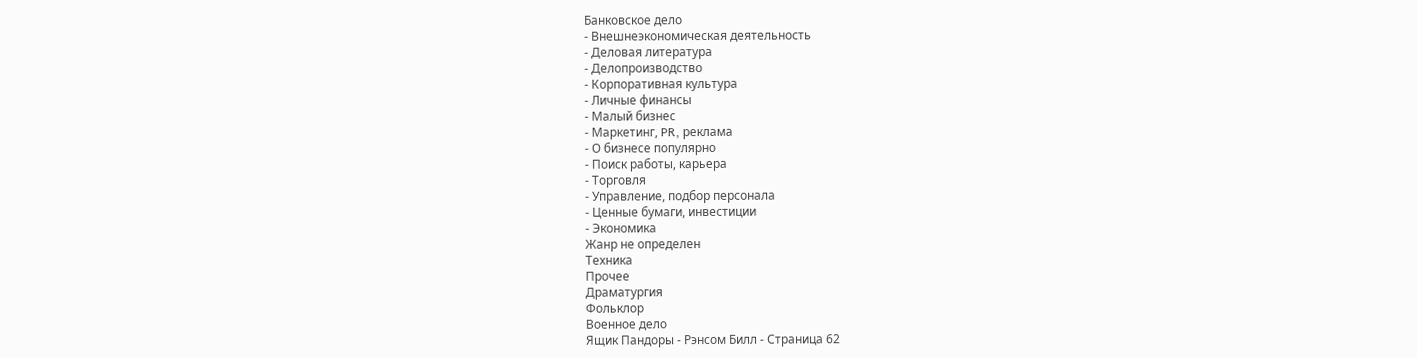Банковское дело
- Внешнеэкономическая деятельность
- Деловая литература
- Делопроизводство
- Корпоративная культура
- Личные финансы
- Малый бизнес
- Маркетинг, PR, реклама
- О бизнесе популярно
- Поиск работы, карьера
- Торговля
- Управление, подбор персонала
- Ценные бумаги, инвестиции
- Экономика
Жанр не определен
Техника
Прочее
Драматургия
Фольклор
Военное дело
Ящик Пандоры - Рэнсом Билл - Страница 62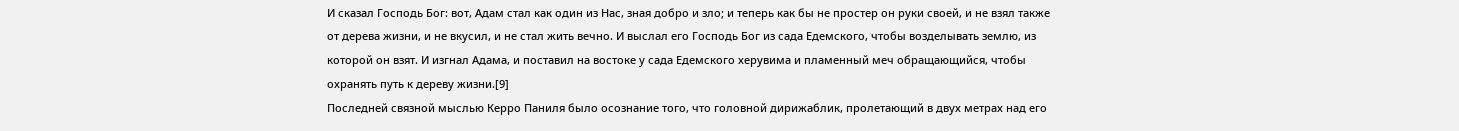И сказал Господь Бог: вот, Адам стал как один из Нас, зная добро и зло; и теперь как бы не простер он руки своей, и не взял также от дерева жизни, и не вкусил, и не стал жить вечно. И выслал его Господь Бог из сада Едемского, чтобы возделывать землю, из которой он взят. И изгнал Адама, и поставил на востоке у сада Едемского херувима и пламенный меч обращающийся, чтобы охранять путь к дереву жизни.[9]
Последней связной мыслью Керро Паниля было осознание того, что головной дирижаблик, пролетающий в двух метрах над его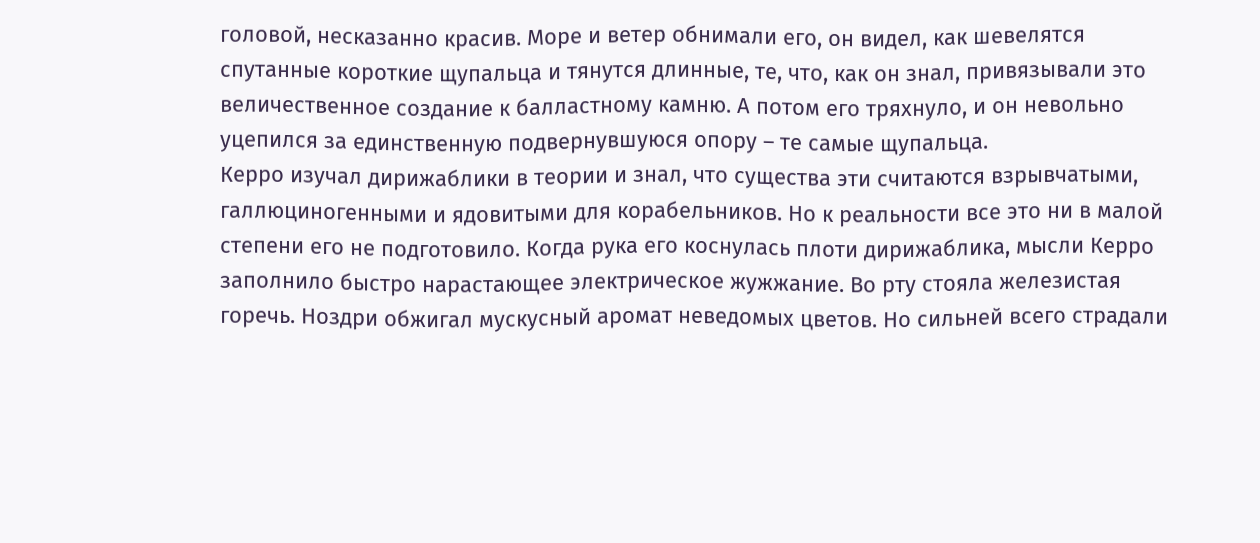головой, несказанно красив. Море и ветер обнимали его, он видел, как шевелятся спутанные короткие щупальца и тянутся длинные, те, что, как он знал, привязывали это величественное создание к балластному камню. А потом его тряхнуло, и он невольно уцепился за единственную подвернувшуюся опору – те самые щупальца.
Керро изучал дирижаблики в теории и знал, что существа эти считаются взрывчатыми, галлюциногенными и ядовитыми для корабельников. Но к реальности все это ни в малой степени его не подготовило. Когда рука его коснулась плоти дирижаблика, мысли Керро заполнило быстро нарастающее электрическое жужжание. Во рту стояла железистая горечь. Ноздри обжигал мускусный аромат неведомых цветов. Но сильней всего страдали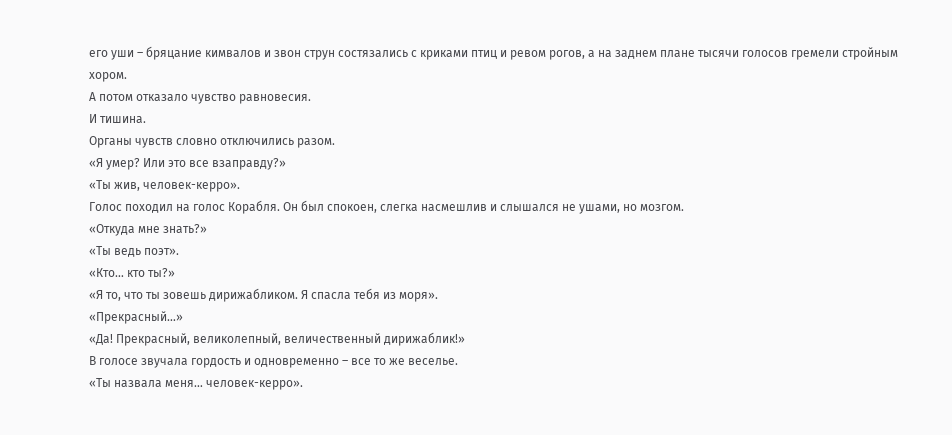его уши – бряцание кимвалов и звон струн состязались с криками птиц и ревом рогов, а на заднем плане тысячи голосов гремели стройным хором.
А потом отказало чувство равновесия.
И тишина.
Органы чувств словно отключились разом.
«Я умер? Или это все взаправду?»
«Ты жив, человек-керро».
Голос походил на голос Корабля. Он был спокоен, слегка насмешлив и слышался не ушами, но мозгом.
«Откуда мне знать?»
«Ты ведь поэт».
«Кто… кто ты?»
«Я то, что ты зовешь дирижабликом. Я спасла тебя из моря».
«Прекрасный…»
«Да! Прекрасный, великолепный, величественный дирижаблик!»
В голосе звучала гордость и одновременно – все то же веселье.
«Ты назвала меня… человек-керро».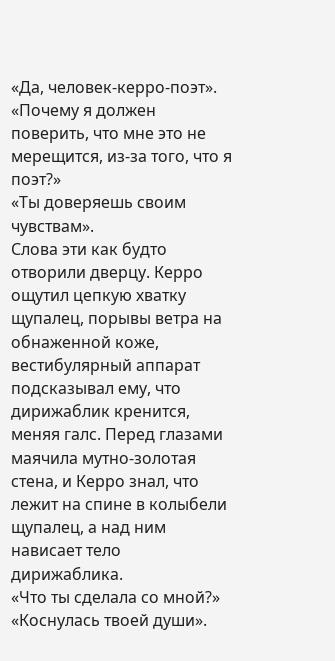«Да, человек-керро-поэт».
«Почему я должен поверить, что мне это не мерещится, из-за того, что я поэт?»
«Ты доверяешь своим чувствам».
Слова эти как будто отворили дверцу. Керро ощутил цепкую хватку щупалец, порывы ветра на обнаженной коже, вестибулярный аппарат подсказывал ему, что дирижаблик кренится, меняя галс. Перед глазами маячила мутно-золотая стена, и Керро знал, что лежит на спине в колыбели щупалец, а над ним нависает тело дирижаблика.
«Что ты сделала со мной?»
«Коснулась твоей души».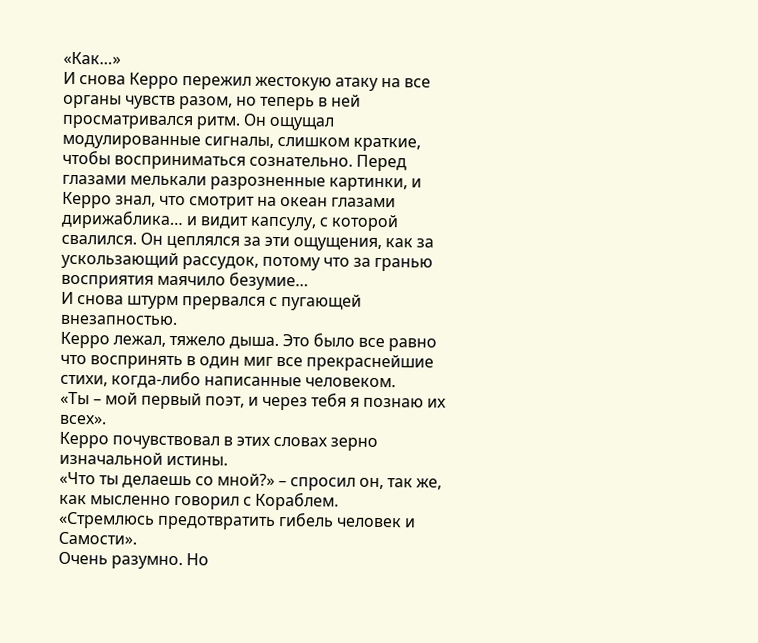«Как…»
И снова Керро пережил жестокую атаку на все органы чувств разом, но теперь в ней просматривался ритм. Он ощущал модулированные сигналы, слишком краткие, чтобы восприниматься сознательно. Перед глазами мелькали разрозненные картинки, и Керро знал, что смотрит на океан глазами дирижаблика… и видит капсулу, с которой свалился. Он цеплялся за эти ощущения, как за ускользающий рассудок, потому что за гранью восприятия маячило безумие…
И снова штурм прервался с пугающей внезапностью.
Керро лежал, тяжело дыша. Это было все равно что воспринять в один миг все прекраснейшие стихи, когда-либо написанные человеком.
«Ты – мой первый поэт, и через тебя я познаю их всех».
Керро почувствовал в этих словах зерно изначальной истины.
«Что ты делаешь со мной?» – спросил он, так же, как мысленно говорил с Кораблем.
«Стремлюсь предотвратить гибель человек и Самости».
Очень разумно. Но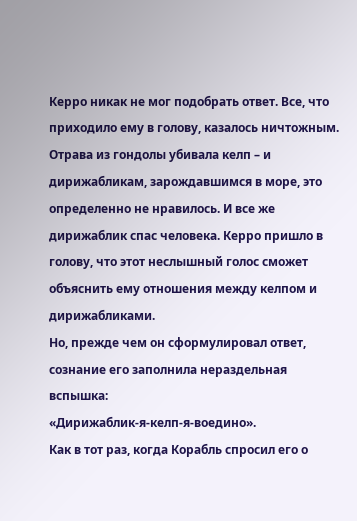Керро никак не мог подобрать ответ. Все, что приходило ему в голову, казалось ничтожным. Отрава из гондолы убивала келп – и дирижабликам, зарождавшимся в море, это определенно не нравилось. И все же дирижаблик спас человека. Керро пришло в голову, что этот неслышный голос сможет объяснить ему отношения между келпом и дирижабликами.
Но, прежде чем он сформулировал ответ, сознание его заполнила нераздельная вспышка:
«Дирижаблик-я-келп-я-воедино».
Как в тот раз, когда Корабль спросил его о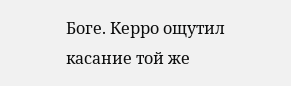Боге. Керро ощутил касание той же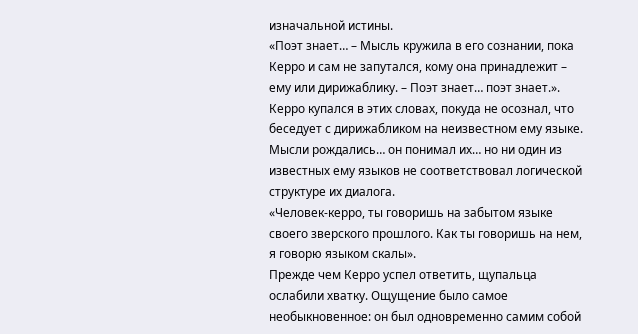изначальной истины.
«Поэт знает… – Мысль кружила в его сознании, пока Керро и сам не запутался, кому она принадлежит – ему или дирижаблику. – Поэт знает… поэт знает.».
Керро купался в этих словах, покуда не осознал, что беседует с дирижабликом на неизвестном ему языке. Мысли рождались… он понимал их… но ни один из известных ему языков не соответствовал логической структуре их диалога.
«Человек-керро, ты говоришь на забытом языке своего зверского прошлого. Как ты говоришь на нем, я говорю языком скалы».
Прежде чем Керро успел ответить, щупальца ослабили хватку. Ощущение было самое необыкновенное: он был одновременно самим собой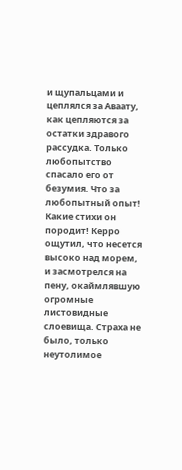и щупальцами и цеплялся за Аваату, как цепляются за остатки здравого рассудка. Только любопытство спасало его от безумия. Что за любопытный опыт! Какие стихи он породит! Керро ощутил, что несется высоко над морем, и засмотрелся на пену, окаймлявшую огромные листовидные слоевища. Страха не было, только неутолимое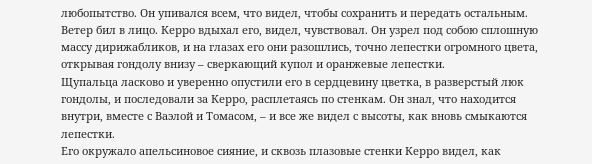любопытство. Он упивался всем, что видел, чтобы сохранить и передать остальным.
Ветер бил в лицо. Керро вдыхал его, видел, чувствовал. Он узрел под собою сплошную массу дирижабликов, и на глазах его они разошлись, точно лепестки огромного цвета, открывая гондолу внизу – сверкающий купол и оранжевые лепестки.
Щупальца ласково и уверенно опустили его в сердцевину цветка, в разверстый люк гондолы, и последовали за Керро, расплетаясь по стенкам. Он знал, что находится внутри, вместе с Ваэлой и Томасом, – и все же видел с высоты, как вновь смыкаются лепестки.
Его окружало апельсиновое сияние, и сквозь плазовые стенки Керро видел, как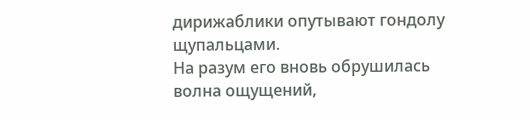дирижаблики опутывают гондолу щупальцами.
На разум его вновь обрушилась волна ощущений,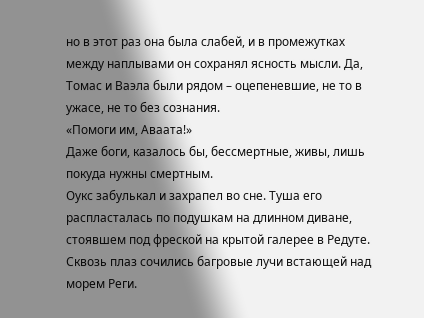но в этот раз она была слабей, и в промежутках между наплывами он сохранял ясность мысли. Да, Томас и Ваэла были рядом – оцепеневшие, не то в ужасе, не то без сознания.
«Помоги им, Аваата!»
Даже боги, казалось бы, бессмертные, живы, лишь покуда нужны смертным.
Оукс забулькал и захрапел во сне. Туша его распласталась по подушкам на длинном диване, стоявшем под фреской на крытой галерее в Редуте. Сквозь плаз сочились багровые лучи встающей над морем Реги.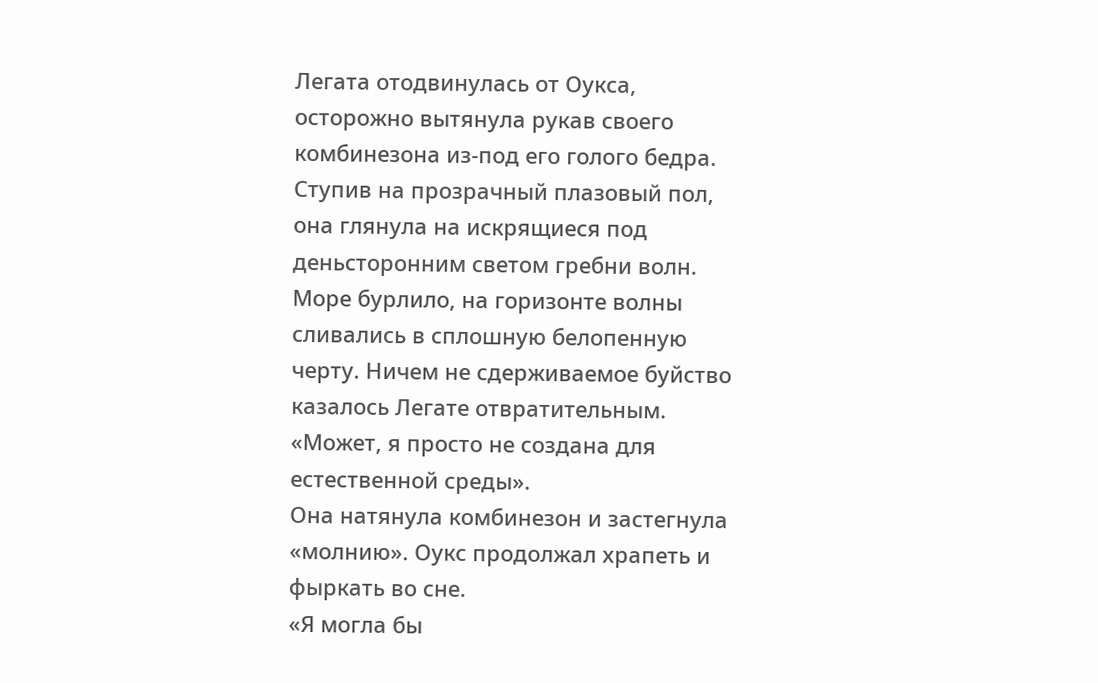Легата отодвинулась от Оукса, осторожно вытянула рукав своего комбинезона из-под его голого бедра. Ступив на прозрачный плазовый пол, она глянула на искрящиеся под деньсторонним светом гребни волн. Море бурлило, на горизонте волны сливались в сплошную белопенную черту. Ничем не сдерживаемое буйство казалось Легате отвратительным.
«Может, я просто не создана для естественной среды».
Она натянула комбинезон и застегнула «молнию». Оукс продолжал храпеть и фыркать во сне.
«Я могла бы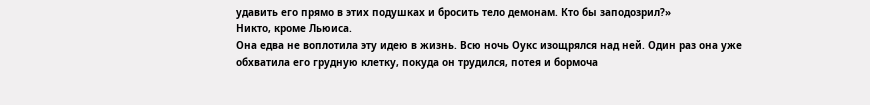удавить его прямо в этих подушках и бросить тело демонам. Кто бы заподозрил?»
Никто, кроме Льюиса.
Она едва не воплотила эту идею в жизнь. Всю ночь Оукс изощрялся над ней. Один раз она уже обхватила его грудную клетку, покуда он трудился, потея и бормоча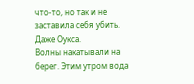что-то, но так и не заставила себя убить. Даже Оукса.
Волны накатывали на берег. Этим утром вода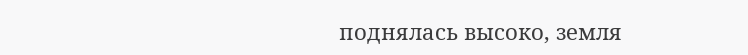поднялась высоко, земля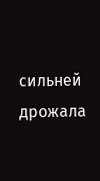сильней дрожала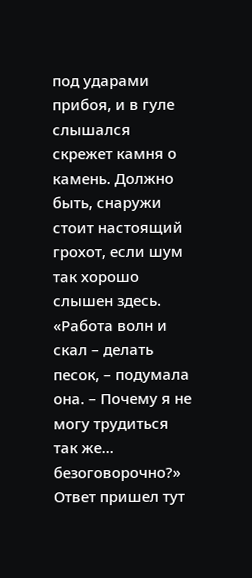под ударами прибоя, и в гуле слышался скрежет камня о камень. Должно быть, снаружи стоит настоящий грохот, если шум так хорошо слышен здесь.
«Работа волн и скал – делать песок, – подумала она. – Почему я не могу трудиться так же… безоговорочно?»
Ответ пришел тут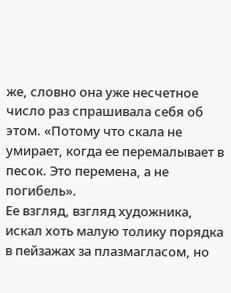же, словно она уже несчетное число раз спрашивала себя об этом. «Потому что скала не умирает, когда ее перемалывает в песок. Это перемена, а не погибель».
Ее взгляд, взгляд художника, искал хоть малую толику порядка в пейзажах за плазмагласом, но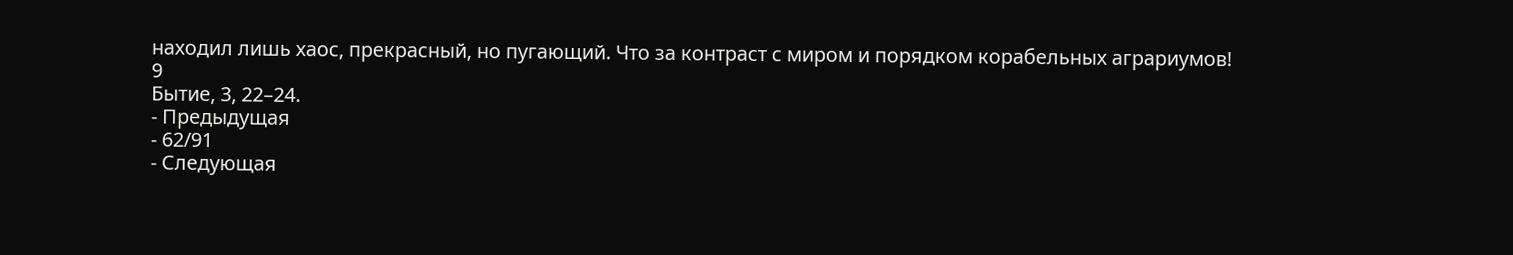находил лишь хаос, прекрасный, но пугающий. Что за контраст с миром и порядком корабельных аграриумов!
9
Бытие, 3, 22–24.
- Предыдущая
- 62/91
- Следующая